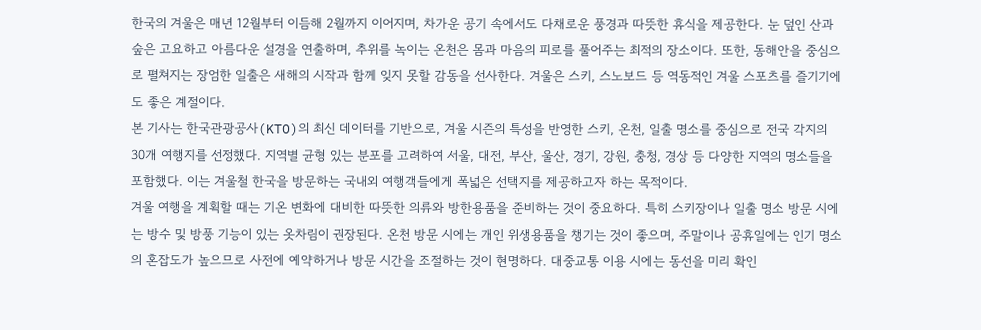한국의 겨울은 매년 12월부터 이듬해 2월까지 이어지며, 차가운 공기 속에서도 다채로운 풍경과 따뜻한 휴식을 제공한다. 눈 덮인 산과 숲은 고요하고 아름다운 설경을 연출하며, 추위를 녹이는 온천은 몸과 마음의 피로를 풀어주는 최적의 장소이다. 또한, 동해안을 중심으로 펼쳐지는 장엄한 일출은 새해의 시작과 함께 잊지 못할 감동을 선사한다. 겨울은 스키, 스노보드 등 역동적인 겨울 스포츠를 즐기기에도 좋은 계절이다.
본 기사는 한국관광공사(KTO)의 최신 데이터를 기반으로, 겨울 시즌의 특성을 반영한 스키, 온천, 일출 명소를 중심으로 전국 각지의 30개 여행지를 선정했다. 지역별 균형 있는 분포를 고려하여 서울, 대전, 부산, 울산, 경기, 강원, 충청, 경상 등 다양한 지역의 명소들을 포함했다. 이는 겨울철 한국을 방문하는 국내외 여행객들에게 폭넓은 선택지를 제공하고자 하는 목적이다.
겨울 여행을 계획할 때는 기온 변화에 대비한 따뜻한 의류와 방한용품을 준비하는 것이 중요하다. 특히 스키장이나 일출 명소 방문 시에는 방수 및 방풍 기능이 있는 옷차림이 권장된다. 온천 방문 시에는 개인 위생용품을 챙기는 것이 좋으며, 주말이나 공휴일에는 인기 명소의 혼잡도가 높으므로 사전에 예약하거나 방문 시간을 조절하는 것이 현명하다. 대중교통 이용 시에는 동선을 미리 확인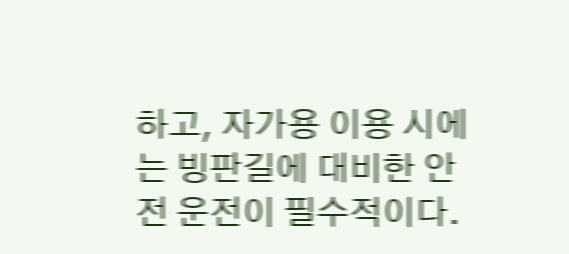하고, 자가용 이용 시에는 빙판길에 대비한 안전 운전이 필수적이다.